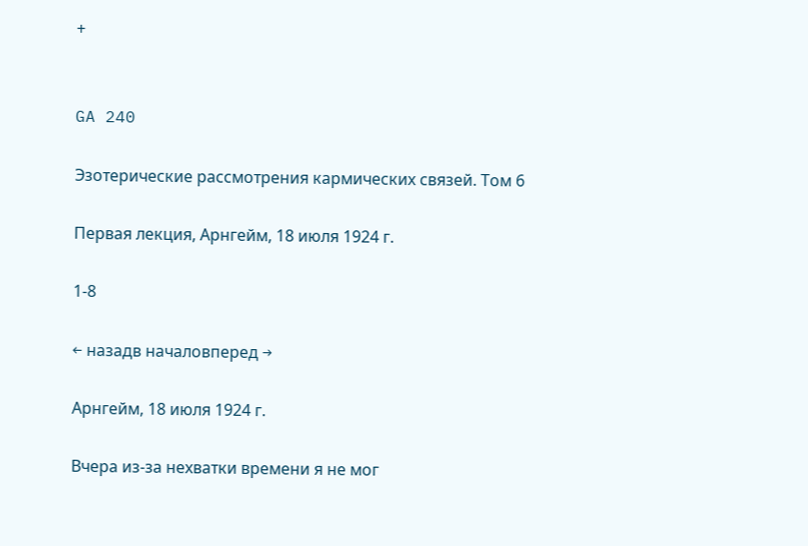+


GA 240

Эзотерические рассмотрения кармических связей. Том 6

Первая лекция, Арнгейм, 18 июля 1924 г.

1-8

← назадв началовперед →

Арнгейм, 18 июля 1924 г.

Вчера из-за нехватки времени я не мог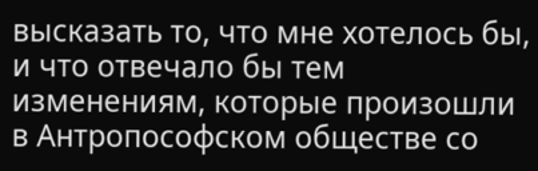высказать то, что мне хотелось бы, и что отвечало бы тем изменениям, которые произошли в Антропософском обществе со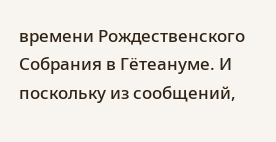времени Рождественского Собрания в Гётеануме. И поскольку из сообщений,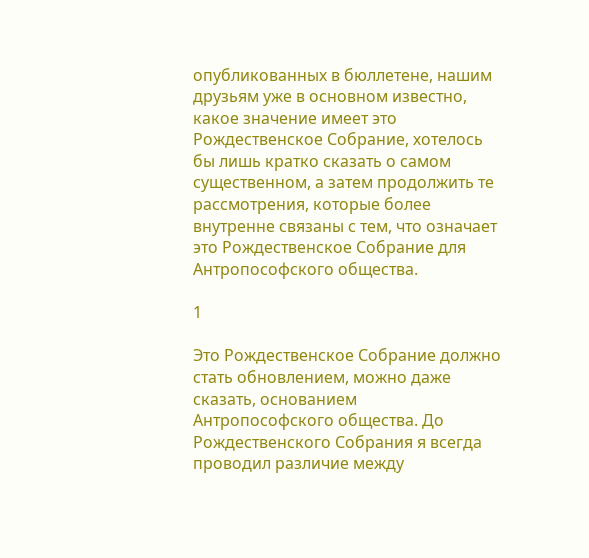опубликованных в бюллетене, нашим друзьям уже в основном известно, какое значение имеет это Рождественское Собрание, хотелось бы лишь кратко сказать о самом существенном, а затем продолжить те рассмотрения, которые более внутренне связаны с тем, что означает это Рождественское Собрание для Антропософского общества.

1

Это Рождественское Собрание должно стать обновлением, можно даже сказать, основанием Антропософского общества. До Рождественского Собрания я всегда проводил различие между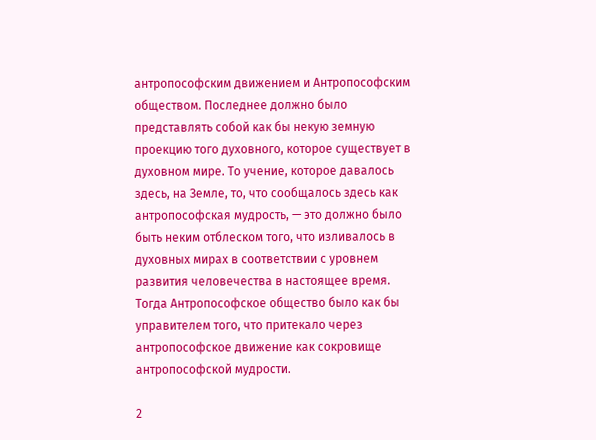антропософским движением и Антропософским обществом. Последнее должно было представлять собой как бы некую земную проекцию того духовного, которое существует в духовном мире. То учение, которое давалось здесь, на Земле, то, что сообщалось здесь как антропософская мудрость, — это должно было быть неким отблеском того, что изливалось в духовных мирах в соответствии с уровнем развития человечества в настоящее время. Тогда Антропософское общество было как бы управителем того, что притекало через антропософское движение как сокровище антропософской мудрости.

2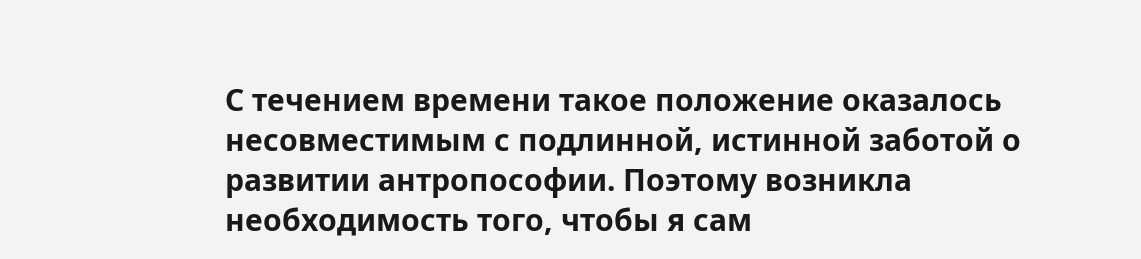С течением времени такое положение оказалось несовместимым с подлинной, истинной заботой о развитии антропософии. Поэтому возникла необходимость того, чтобы я сам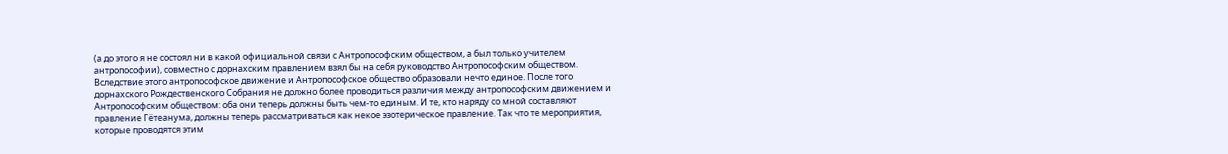(а до этого я не состоял ни в какой официальной связи с Антропософским обществом, а был только учителем антропософии), совместно с дорнахским правлением взял бы на себя руководство Антропософским обществом. Вследствие этого антропософское движение и Антропософское общество образовали нечто единое. После того дорнахского Рождественского Собрания не должно более проводиться различия между антропософским движением и Антропософским обществом: оба они теперь должны быть чем-то единым. И те, кто наряду со мной составляют правление Гётеанума, должны теперь рассматриваться как некое эзотерическое правление. Так что те мероприятия, которые проводятся этим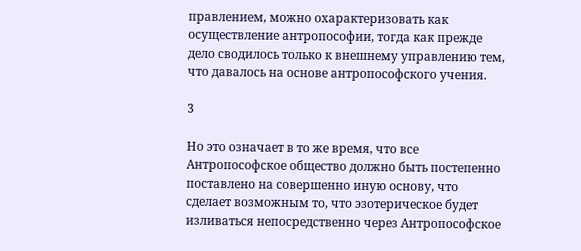правлением, можно охарактеризовать как осуществление антропософии, тогда как прежде дело сводилось только к внешнему управлению тем, что давалось на основе антропософского учения.

3

Но это означает в то же время, что все Антропософское общество должно быть постепенно поставлено на совершенно иную основу, что сделает возможным то, что эзотерическое будет изливаться непосредственно через Антропософское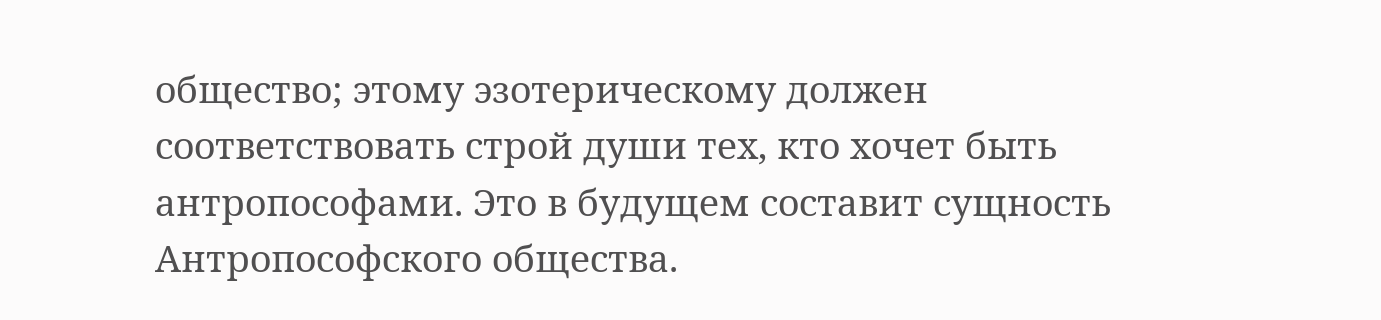общество; этому эзотерическому должен соответствовать строй души тех, кто хочет быть антропософами. Это в будущем составит сущность Антропософского общества.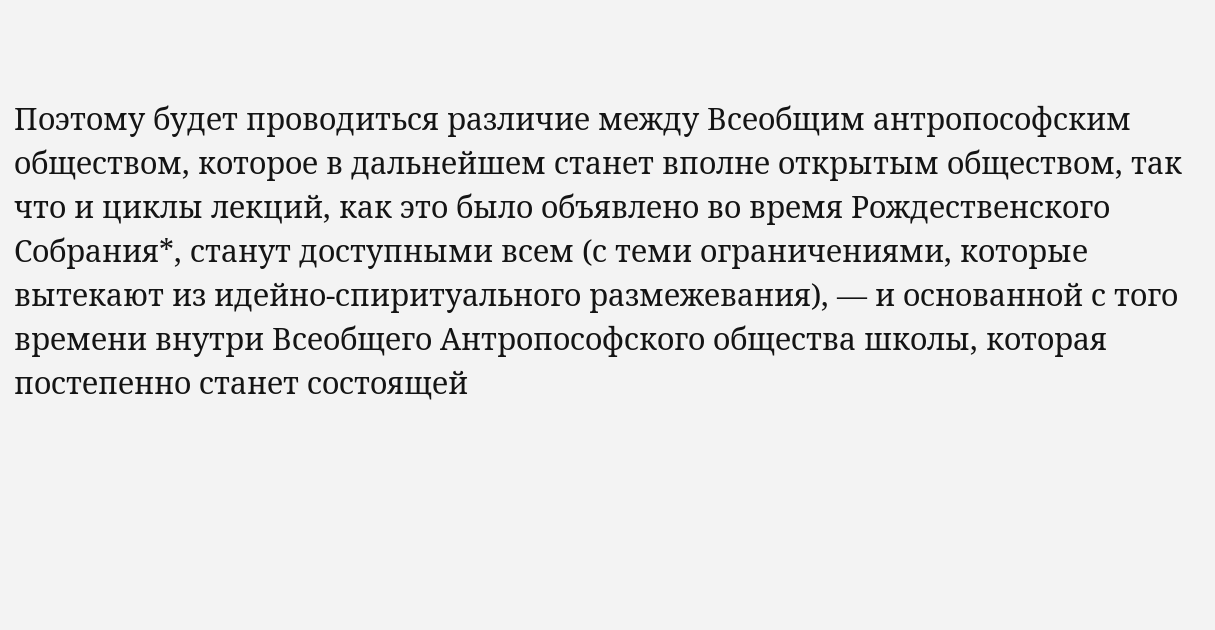Поэтому будет проводиться различие между Всеобщим антропософским обществом, которое в дальнейшем станет вполне открытым обществом, так что и циклы лекций, как это было объявлено во время Рождественского Собрания*, станут доступными всем (с теми ограничениями, которые вытекают из идейно-спиритуального размежевания), — и основанной с того времени внутри Всеобщего Антропософского общества школы, которая постепенно станет состоящей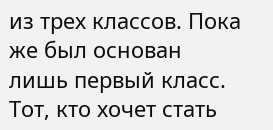из трех классов. Пока же был основан лишь первый класс. Тот, кто хочет стать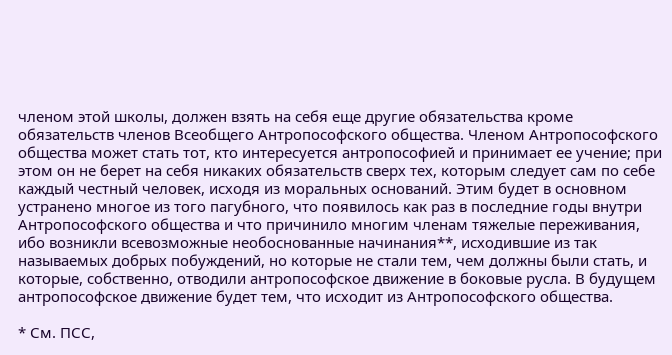членом этой школы, должен взять на себя еще другие обязательства кроме обязательств членов Всеобщего Антропософского общества. Членом Антропософского общества может стать тот, кто интересуется антропософией и принимает ее учение; при этом он не берет на себя никаких обязательств сверх тех, которым следует сам по себе каждый честный человек, исходя из моральных оснований. Этим будет в основном устранено многое из того пагубного, что появилось как раз в последние годы внутри Антропософского общества и что причинило многим членам тяжелые переживания, ибо возникли всевозможные необоснованные начинания**, исходившие из так называемых добрых побуждений, но которые не стали тем, чем должны были стать, и которые, собственно, отводили антропософское движение в боковые русла. В будущем антропософское движение будет тем, что исходит из Антропософского общества.

* См. ПСС,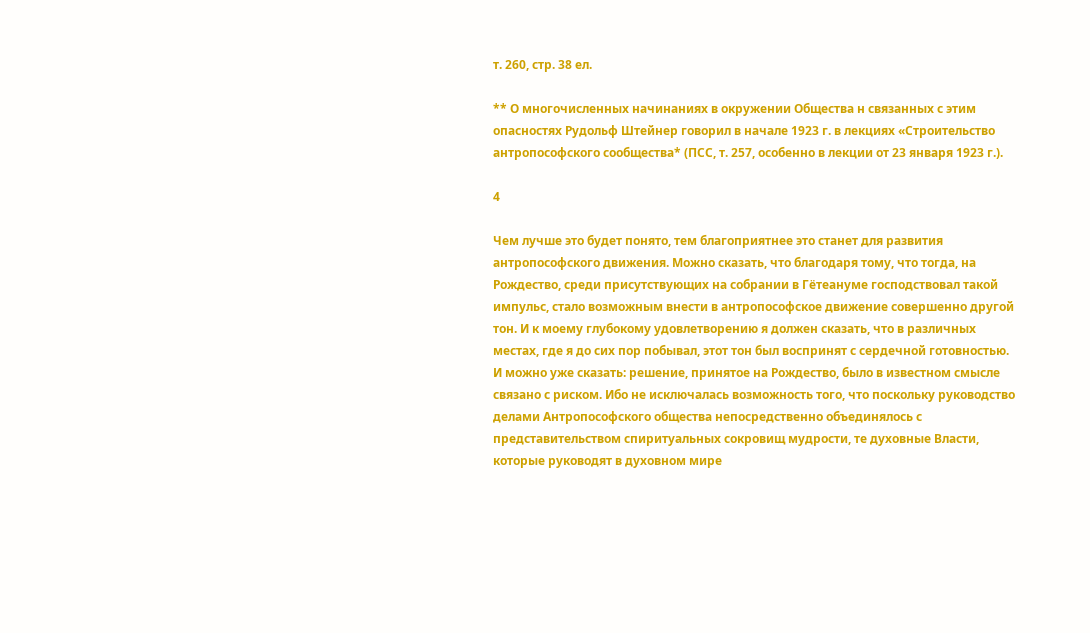т. 260, стр. 38 ел.

** О многочисленных начинаниях в окружении Общества н связанных с этим опасностях Рудольф Штейнер говорил в начале 1923 г. в лекциях «Строительство антропософского сообщества* (ПСС, т. 257, особенно в лекции от 23 января 1923 г.).

4

Чем лучше это будет понято, тем благоприятнее это станет для развития антропософского движения. Можно сказать, что благодаря тому, что тогда, на Рождество, среди присутствующих на собрании в Гётеануме господствовал такой импульс, стало возможным внести в антропософское движение совершенно другой тон. И к моему глубокому удовлетворению я должен сказать, что в различных местах, где я до сих пор побывал, этот тон был воспринят с сердечной готовностью. И можно уже сказать: решение, принятое на Рождество, было в известном смысле связано с риском. Ибо не исключалась возможность того, что поскольку руководство делами Антропософского общества непосредственно объединялось с представительством спиритуальных сокровищ мудрости, те духовные Власти, которые руководят в духовном мире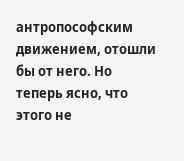антропософским движением, отошли бы от него. Но теперь ясно, что этого не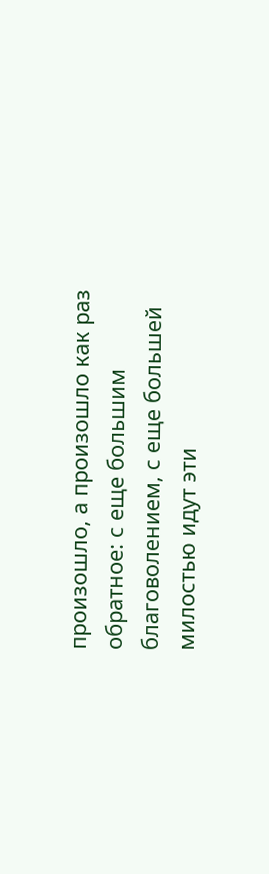произошло, а произошло как раз обратное: с еще большим благоволением, с еще большей милостью идут эти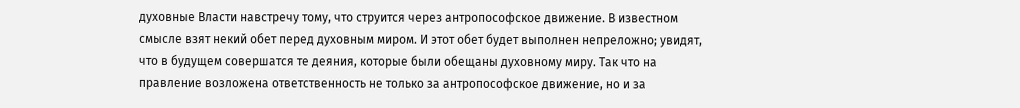духовные Власти навстречу тому, что струится через антропософское движение. В известном смысле взят некий обет перед духовным миром. И этот обет будет выполнен непреложно; увидят, что в будущем совершатся те деяния, которые были обещаны духовному миру. Так что на правление возложена ответственность не только за антропософское движение, но и за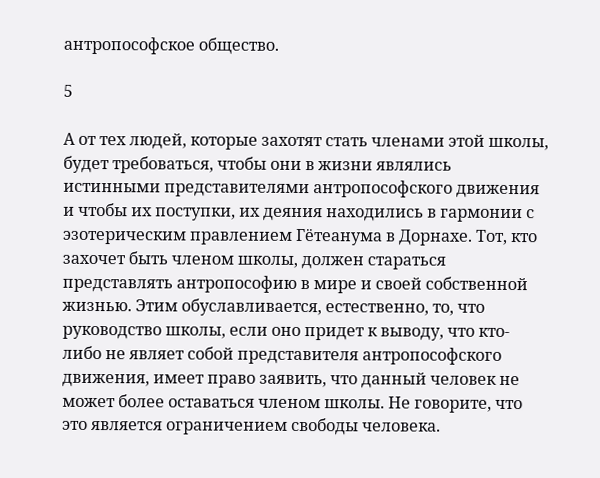антропософское общество.

5

А от тех людей, которые захотят стать членами этой школы, будет требоваться, чтобы они в жизни являлись истинными представителями антропософского движения и чтобы их поступки, их деяния находились в гармонии с эзотерическим правлением Гётеанума в Дорнахе. Тот, кто захочет быть членом школы, должен стараться представлять антропософию в мире и своей собственной жизнью. Этим обуславливается, естественно, то, что руководство школы, если оно придет к выводу, что кто-либо не являет собой представителя антропософского движения, имеет право заявить, что данный человек не может более оставаться членом школы. Не говорите, что это является ограничением свободы человека.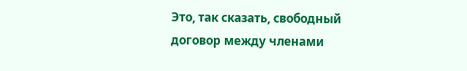Это, так сказать, свободный договор между членами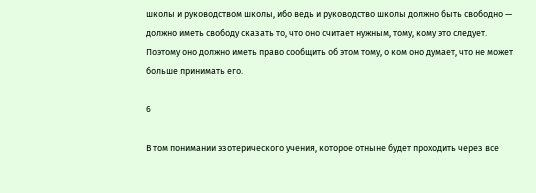школы и руководством школы, ибо ведь и руководство школы должно быть свободно — должно иметь свободу сказать то, что оно считает нужным, тому, кому это следует. Поэтому оно должно иметь право сообщить об этом тому, о ком оно думает, что не может больше принимать его.

6

В том понимании эзотерического учения, которое отныне будет проходить через все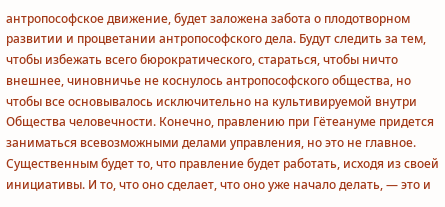антропософское движение, будет заложена забота о плодотворном развитии и процветании антропософского дела. Будут следить за тем, чтобы избежать всего бюрократического, стараться, чтобы ничто внешнее, чиновничье не коснулось антропософского общества, но чтобы все основывалось исключительно на культивируемой внутри Общества человечности. Конечно, правлению при Гётеануме придется заниматься всевозможными делами управления, но это не главное. Существенным будет то, что правление будет работать, исходя из своей инициативы. И то, что оно сделает, что оно уже начало делать, — это и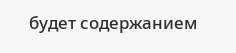будет содержанием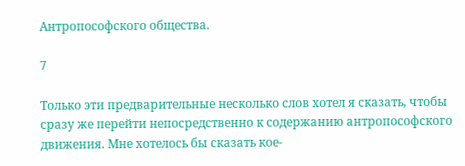Антропософского общества.

7

Только эти предварительные несколько слов хотел я сказать, чтобы сразу же перейти непосредственно к содержанию антропософского движения. Мне хотелось бы сказать кое-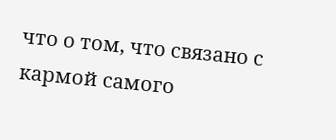что о том, что связано с кармой самого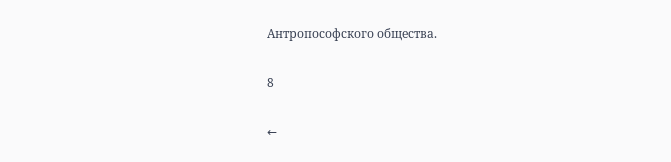Антропософского общества.

8

←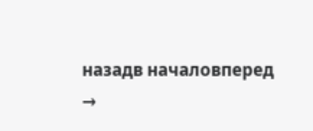назадв началовперед →